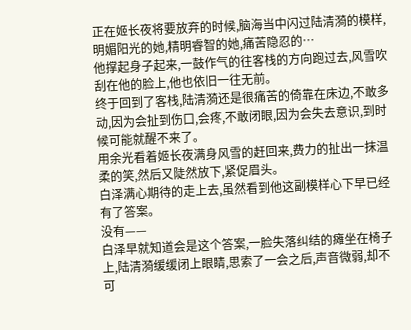正在姬长夜将要放弃的时候,脑海当中闪过陆清漪的模样,明媚阳光的她,精明睿智的她,痛苦隐忍的…
他撑起身子起来,一鼓作气的往客栈的方向跑过去,风雪吹刮在他的脸上,他也依旧一往无前。
终于回到了客栈,陆清漪还是很痛苦的倚靠在床边,不敢多动,因为会扯到伤口,会疼,不敢闭眼,因为会失去意识,到时候可能就醒不来了。
用余光看着姬长夜满身风雪的赶回来,费力的扯出一抹温柔的笑,然后又陡然放下,紧促眉头。
白泽满心期待的走上去,虽然看到他这副模样心下早已经有了答案。
没有——
白泽早就知道会是这个答案,一脸失落纠结的瘫坐在椅子上,陆清漪缓缓闭上眼睛,思索了一会之后,声音微弱,却不可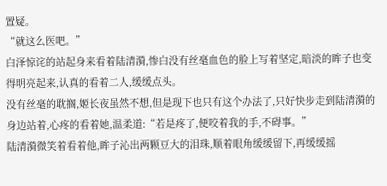置疑。
“就这么医吧。”
白泽惊诧的站起身来看着陆清漪,惨白没有丝毫血色的脸上写着坚定,暗淡的眸子也变得明亮起来,认真的看着二人,缓缓点头。
没有丝毫的耽搁,姬长夜虽然不想,但是现下也只有这个办法了,只好快步走到陆清漪的身边站着,心疼的看着她,温柔道:“若是疼了,便咬着我的手,不碍事。”
陆清漪微笑着看着他,眸子沁出两颗豆大的泪珠,顺着眼角缓缓留下,再缓缓摇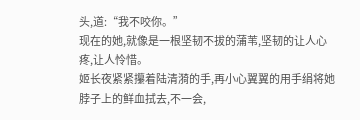头,道:“我不咬你。”
现在的她,就像是一根坚韧不拔的蒲苇,坚韧的让人心疼,让人怜惜。
姬长夜紧紧攥着陆清漪的手,再小心翼翼的用手绢将她脖子上的鲜血拭去,不一会,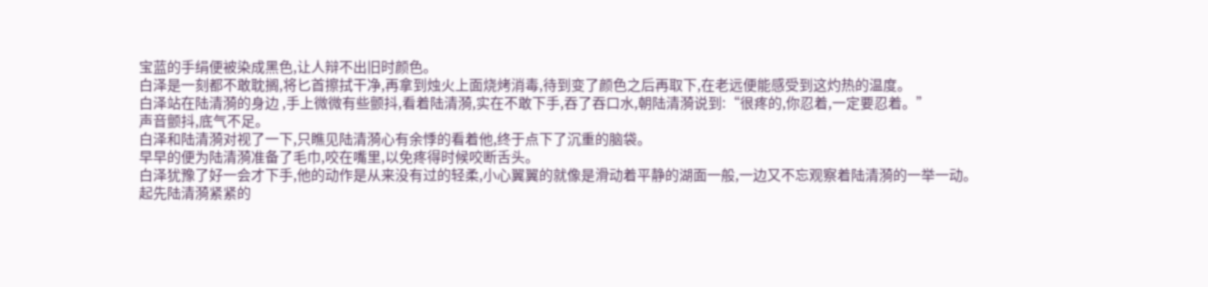宝蓝的手绢便被染成黑色,让人辩不出旧时颜色。
白泽是一刻都不敢耽搁,将匕首擦拭干净,再拿到烛火上面烧烤消毒,待到变了颜色之后再取下,在老远便能感受到这灼热的温度。
白泽站在陆清漪的身边 ,手上微微有些颤抖,看着陆清漪,实在不敢下手,吞了吞口水,朝陆清漪说到:“很疼的,你忍着,一定要忍着。”
声音颤抖,底气不足。
白泽和陆清漪对视了一下,只瞧见陆清漪心有余悸的看着他,终于点下了沉重的脑袋。
早早的便为陆清漪准备了毛巾,咬在嘴里,以免疼得时候咬断舌头。
白泽犹豫了好一会才下手,他的动作是从来没有过的轻柔,小心翼翼的就像是滑动着平静的湖面一般,一边又不忘观察着陆清漪的一举一动。
起先陆清漪紧紧的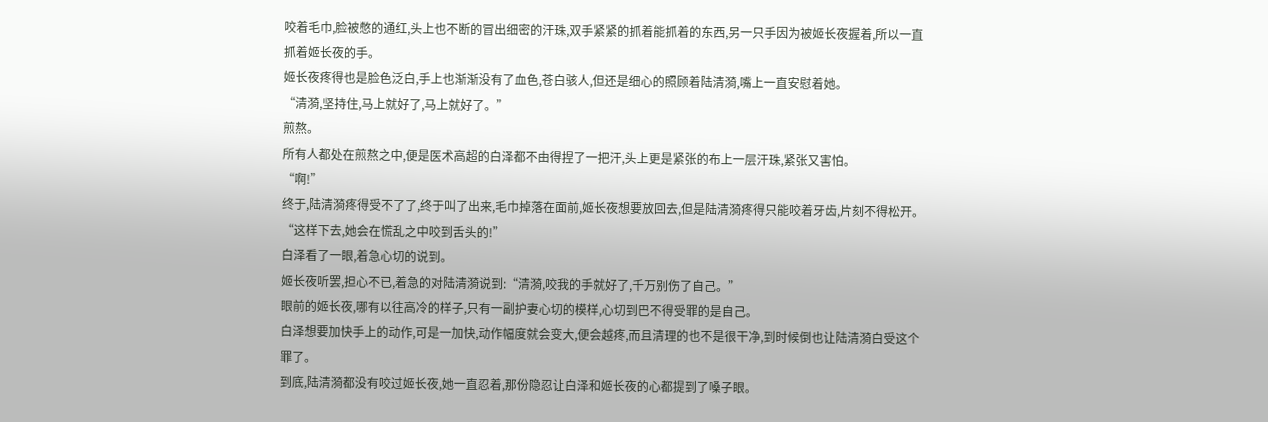咬着毛巾,脸被憋的通红,头上也不断的冒出细密的汗珠,双手紧紧的抓着能抓着的东西,另一只手因为被姬长夜握着,所以一直抓着姬长夜的手。
姬长夜疼得也是脸色泛白,手上也渐渐没有了血色,苍白骇人,但还是细心的照顾着陆清漪,嘴上一直安慰着她。
“清漪,坚持住,马上就好了,马上就好了。”
煎熬。
所有人都处在煎熬之中,便是医术高超的白泽都不由得捏了一把汗,头上更是紧张的布上一层汗珠,紧张又害怕。
“啊!”
终于,陆清漪疼得受不了了,终于叫了出来,毛巾掉落在面前,姬长夜想要放回去,但是陆清漪疼得只能咬着牙齿,片刻不得松开。
“这样下去,她会在慌乱之中咬到舌头的!”
白泽看了一眼,着急心切的说到。
姬长夜听罢,担心不已,着急的对陆清漪说到:“清漪,咬我的手就好了,千万别伤了自己。”
眼前的姬长夜,哪有以往高冷的样子,只有一副护妻心切的模样,心切到巴不得受罪的是自己。
白泽想要加快手上的动作,可是一加快,动作幅度就会变大,便会越疼,而且清理的也不是很干净,到时候倒也让陆清漪白受这个罪了。
到底,陆清漪都没有咬过姬长夜,她一直忍着,那份隐忍让白泽和姬长夜的心都提到了嗓子眼。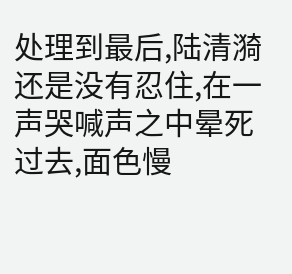处理到最后,陆清漪还是没有忍住,在一声哭喊声之中晕死过去,面色慢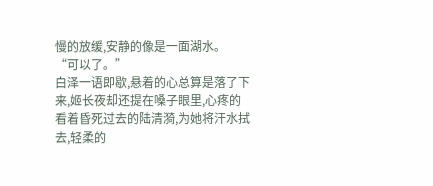慢的放缓,安静的像是一面湖水。
“可以了。”
白泽一语即歇,悬着的心总算是落了下来,姬长夜却还提在嗓子眼里,心疼的看着昏死过去的陆清漪,为她将汗水拭去,轻柔的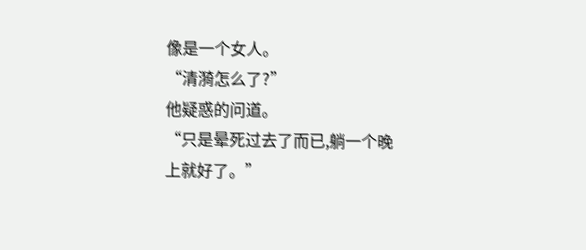像是一个女人。
“清漪怎么了?”
他疑惑的问道。
“只是晕死过去了而已,躺一个晚上就好了。”